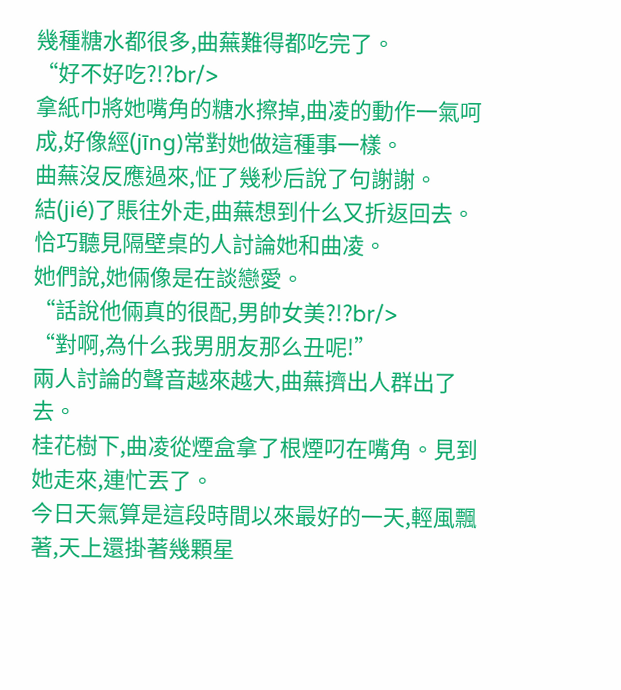幾種糖水都很多,曲蕪難得都吃完了。
“好不好吃?!?br/>
拿紙巾將她嘴角的糖水擦掉,曲凌的動作一氣呵成,好像經(jīng)常對她做這種事一樣。
曲蕪沒反應過來,怔了幾秒后說了句謝謝。
結(jié)了賬往外走,曲蕪想到什么又折返回去。恰巧聽見隔壁桌的人討論她和曲凌。
她們說,她倆像是在談戀愛。
“話說他倆真的很配,男帥女美?!?br/>
“對啊,為什么我男朋友那么丑呢!”
兩人討論的聲音越來越大,曲蕪擠出人群出了去。
桂花樹下,曲凌從煙盒拿了根煙叼在嘴角。見到她走來,連忙丟了。
今日天氣算是這段時間以來最好的一天,輕風飄著,天上還掛著幾顆星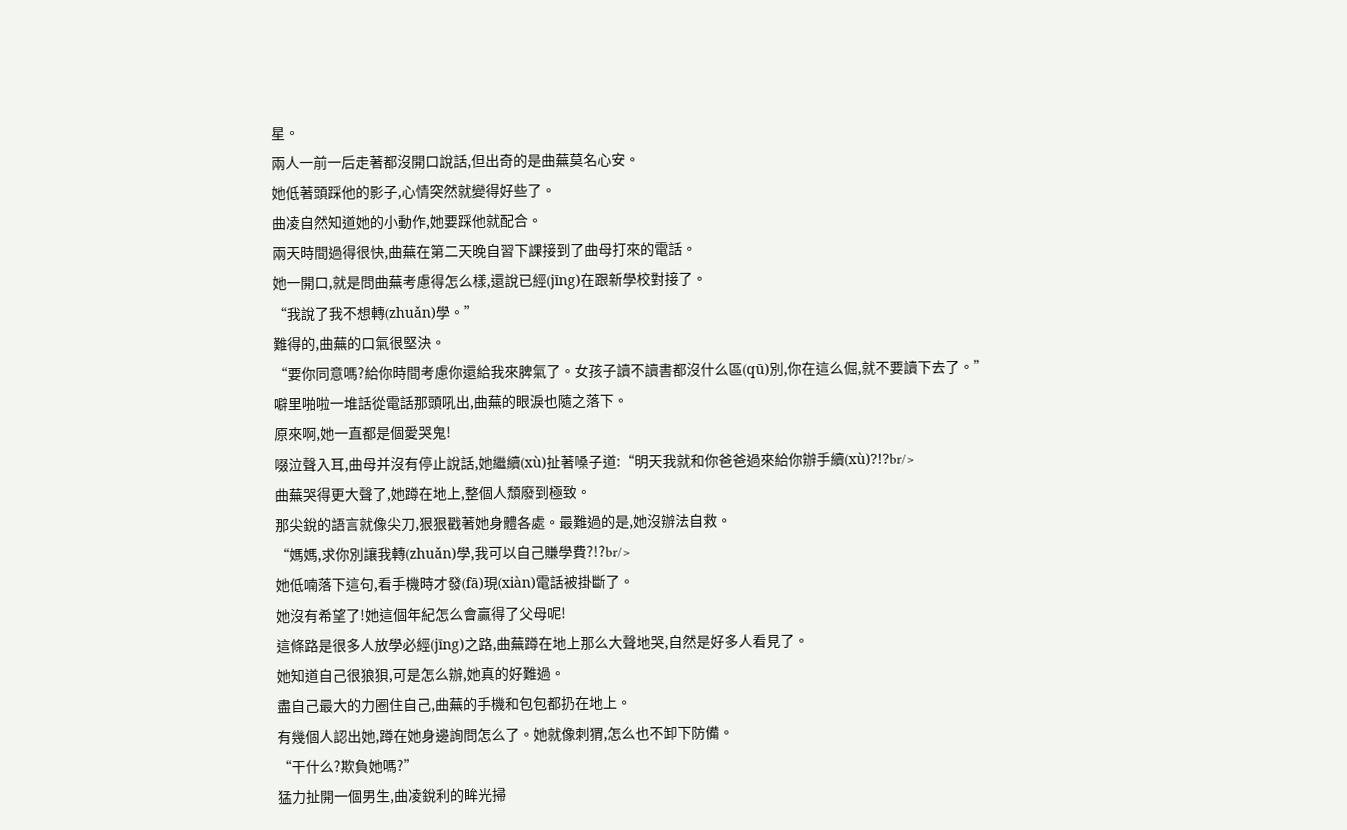星。
兩人一前一后走著都沒開口說話,但出奇的是曲蕪莫名心安。
她低著頭踩他的影子,心情突然就變得好些了。
曲凌自然知道她的小動作,她要踩他就配合。
兩天時間過得很快,曲蕪在第二天晚自習下課接到了曲母打來的電話。
她一開口,就是問曲蕪考慮得怎么樣,還說已經(jīng)在跟新學校對接了。
“我說了我不想轉(zhuǎn)學。”
難得的,曲蕪的口氣很堅決。
“要你同意嗎?給你時間考慮你還給我來脾氣了。女孩子讀不讀書都沒什么區(qū)別,你在這么倔,就不要讀下去了。”
噼里啪啦一堆話從電話那頭吼出,曲蕪的眼淚也隨之落下。
原來啊,她一直都是個愛哭鬼!
啜泣聲入耳,曲母并沒有停止說話,她繼續(xù)扯著嗓子道:“明天我就和你爸爸過來給你辦手續(xù)?!?br/>
曲蕪哭得更大聲了,她蹲在地上,整個人頹廢到極致。
那尖銳的語言就像尖刀,狠狠戳著她身體各處。最難過的是,她沒辦法自救。
“媽媽,求你別讓我轉(zhuǎn)學,我可以自己賺學費?!?br/>
她低喃落下這句,看手機時才發(fā)現(xiàn)電話被掛斷了。
她沒有希望了!她這個年紀怎么會贏得了父母呢!
這條路是很多人放學必經(jīng)之路,曲蕪蹲在地上那么大聲地哭,自然是好多人看見了。
她知道自己很狼狽,可是怎么辦,她真的好難過。
盡自己最大的力圈住自己,曲蕪的手機和包包都扔在地上。
有幾個人認出她,蹲在她身邊詢問怎么了。她就像刺猬,怎么也不卸下防備。
“干什么?欺負她嗎?”
猛力扯開一個男生,曲凌銳利的眸光掃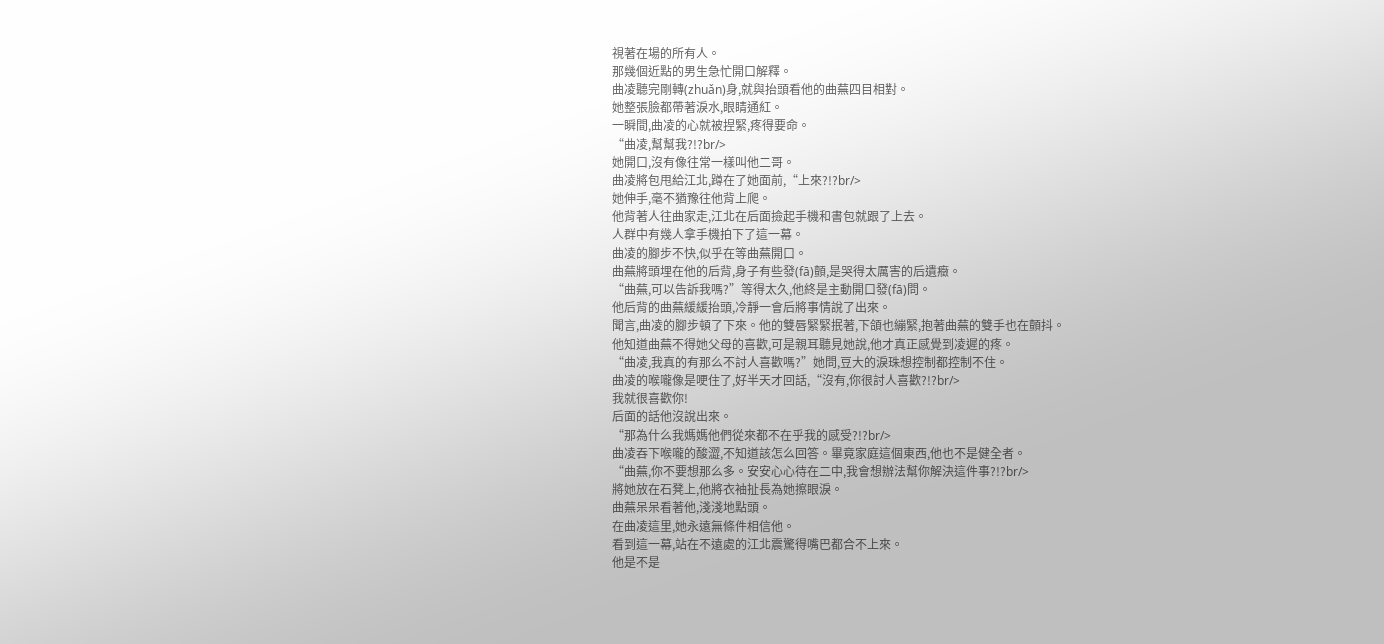視著在場的所有人。
那幾個近點的男生急忙開口解釋。
曲凌聽完剛轉(zhuǎn)身,就與抬頭看他的曲蕪四目相對。
她整張臉都帶著淚水,眼睛通紅。
一瞬間,曲凌的心就被捏緊,疼得要命。
“曲凌,幫幫我?!?br/>
她開口,沒有像往常一樣叫他二哥。
曲凌將包甩給江北,蹲在了她面前,“上來?!?br/>
她伸手,毫不猶豫往他背上爬。
他背著人往曲家走,江北在后面撿起手機和書包就跟了上去。
人群中有幾人拿手機拍下了這一幕。
曲凌的腳步不快,似乎在等曲蕪開口。
曲蕪將頭埋在他的后背,身子有些發(fā)顫,是哭得太厲害的后遺癥。
“曲蕪,可以告訴我嗎?”等得太久,他終是主動開口發(fā)問。
他后背的曲蕪緩緩抬頭,冷靜一會后將事情說了出來。
聞言,曲凌的腳步頓了下來。他的雙唇緊緊抿著,下頜也繃緊,抱著曲蕪的雙手也在顫抖。
他知道曲蕪不得她父母的喜歡,可是親耳聽見她說,他才真正感覺到凌遲的疼。
“曲凌,我真的有那么不討人喜歡嗎?”她問,豆大的淚珠想控制都控制不住。
曲凌的喉嚨像是哽住了,好半天才回話,“沒有,你很討人喜歡?!?br/>
我就很喜歡你!
后面的話他沒說出來。
“那為什么我媽媽他們從來都不在乎我的感受?!?br/>
曲凌吞下喉嚨的酸澀,不知道該怎么回答。畢竟家庭這個東西,他也不是健全者。
“曲蕪,你不要想那么多。安安心心待在二中,我會想辦法幫你解決這件事?!?br/>
將她放在石凳上,他將衣袖扯長為她擦眼淚。
曲蕪呆呆看著他,淺淺地點頭。
在曲凌這里,她永遠無條件相信他。
看到這一幕,站在不遠處的江北震驚得嘴巴都合不上來。
他是不是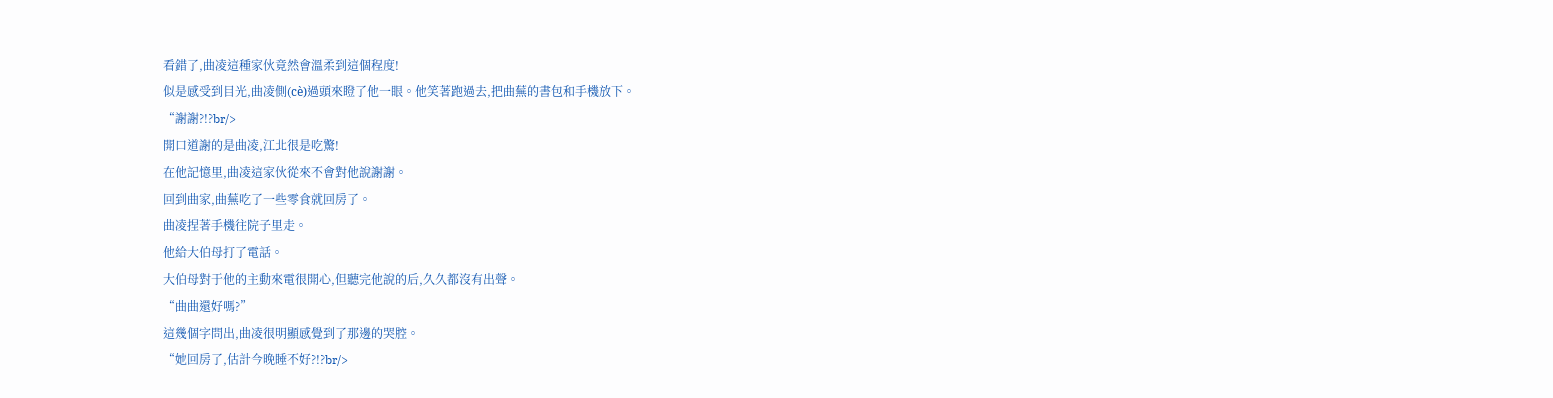看錯了,曲凌這種家伙竟然會溫柔到這個程度!
似是感受到目光,曲凌側(cè)過頭來瞪了他一眼。他笑著跑過去,把曲蕪的書包和手機放下。
“謝謝?!?br/>
開口道謝的是曲凌,江北很是吃驚!
在他記憶里,曲凌這家伙從來不會對他說謝謝。
回到曲家,曲蕪吃了一些零食就回房了。
曲凌捏著手機往院子里走。
他給大伯母打了電話。
大伯母對于他的主動來電很開心,但聽完他說的后,久久都沒有出聲。
“曲曲還好嗎?”
這幾個字問出,曲凌很明顯感覺到了那邊的哭腔。
“她回房了,估計今晚睡不好?!?br/>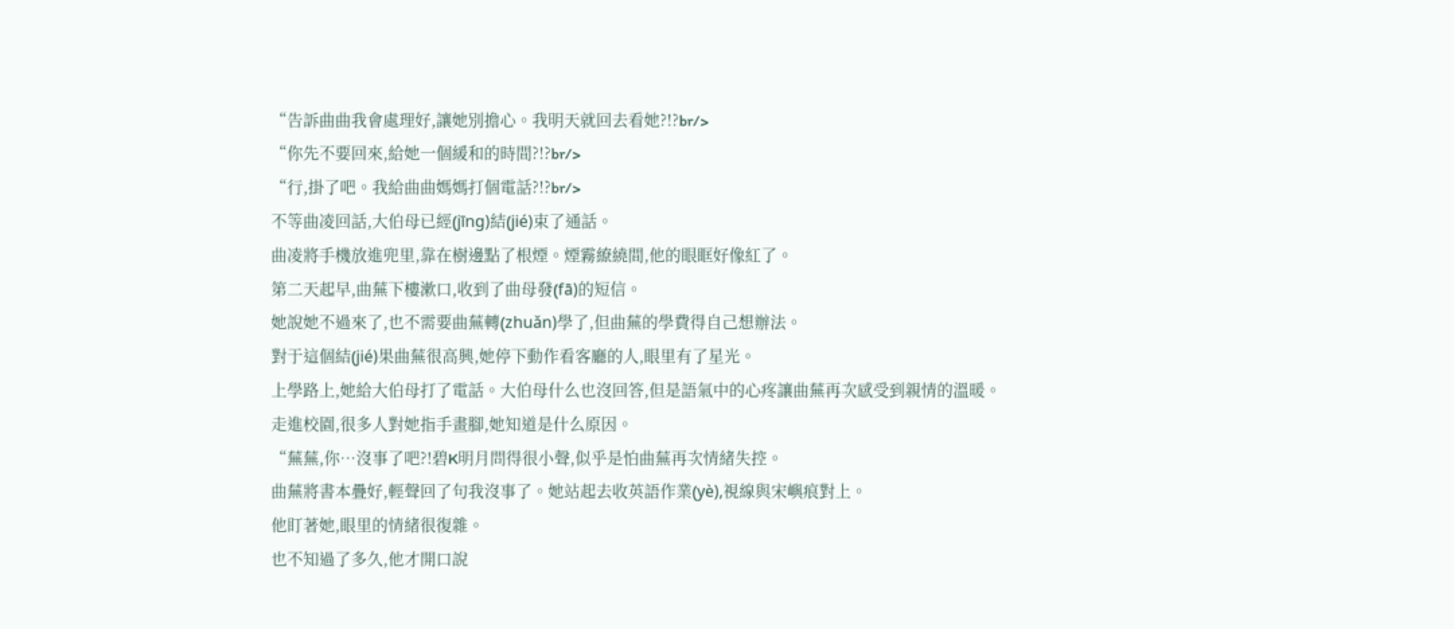“告訴曲曲我會處理好,讓她別擔心。我明天就回去看她?!?br/>
“你先不要回來,給她一個緩和的時間?!?br/>
“行,掛了吧。我給曲曲媽媽打個電話?!?br/>
不等曲凌回話,大伯母已經(jīng)結(jié)束了通話。
曲凌將手機放進兜里,靠在樹邊點了根煙。煙霧繚繞間,他的眼眶好像紅了。
第二天起早,曲蕪下樓漱口,收到了曲母發(fā)的短信。
她說她不過來了,也不需要曲蕪轉(zhuǎn)學了,但曲蕪的學費得自己想辦法。
對于這個結(jié)果曲蕪很高興,她停下動作看客廳的人,眼里有了星光。
上學路上,她給大伯母打了電話。大伯母什么也沒回答,但是語氣中的心疼讓曲蕪再次感受到親情的溫暖。
走進校園,很多人對她指手畫腳,她知道是什么原因。
“蕪蕪,你…沒事了吧?!碧K明月問得很小聲,似乎是怕曲蕪再次情緒失控。
曲蕪將書本疊好,輕聲回了句我沒事了。她站起去收英語作業(yè),視線與宋嶼痕對上。
他盯著她,眼里的情緒很復雜。
也不知過了多久,他才開口說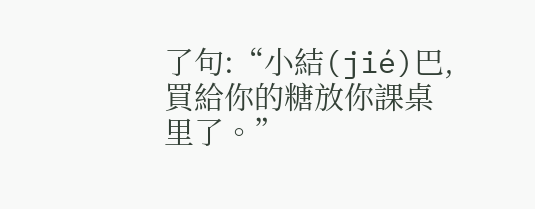了句:“小結(jié)巴,買給你的糖放你課桌里了。”